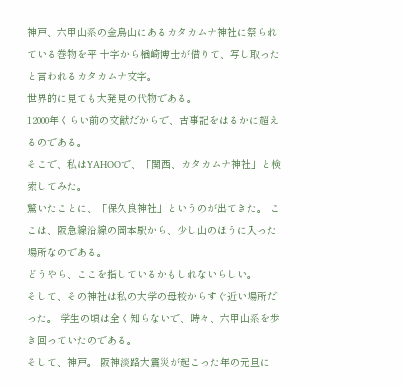神戸、六甲山系の金鳥山にあるカタカムナ神社に祭られている巻物を平 十字から楢崎博士が借りて、写し取ったと言われるカタカムナ文字。
世界的に見ても大発見の代物である。
12000年くらい前の文献だからで、古事記をはるかに超えるのである。
そこで、私はYAHOOで、「関西、カタカムナ神社」と検索してみた。
驚いたことに、「保久良神社」というのが出てきた。 ここは、阪急線沿線の岡本駅から、少し山のほうに入った場所なのである。
どうやら、ここを指しているかもしれないらしい。
そして、その神社は私の大学の母校からすぐ近い場所だった。 学生の頃は全く知らないで、時々、六甲山系を歩き回っていたのである。
そして、神戸。 阪神淡路大震災が起こった年の元旦に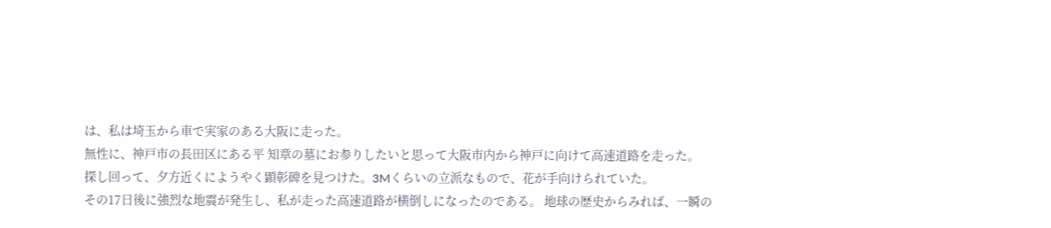は、私は埼玉から車で実家のある大阪に走った。
無性に、神戸市の長田区にある平 知章の墓にお参りしたいと思って大阪市内から神戸に向けて高速道路を走った。
探し回って、夕方近くにようやく顕彰碑を見つけた。3Mくらいの立派なもので、花が手向けられていた。
その17日後に強烈な地震が発生し、私が走った高速道路が横倒しになったのである。 地球の歴史からみれば、一瞬の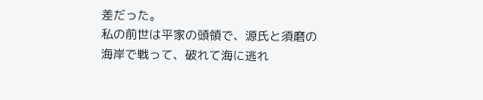差だった。
私の前世は平家の頭領で、源氏と須磨の海岸で戦って、破れて海に逃れ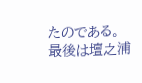たのである。 最後は壇之浦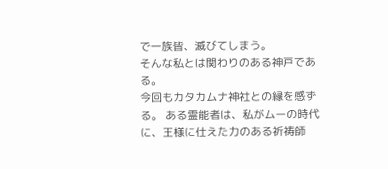で一族皆、滅びてしまう。
そんな私とは関わりのある神戸である。
今回もカタカムナ神社との縁を感ずる。 ある霊能者は、私がムーの時代に、王様に仕えた力のある祈祷師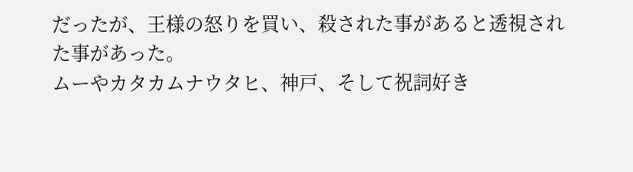だったが、王様の怒りを買い、殺された事があると透視された事があった。
ムーやカタカムナウタヒ、神戸、そして祝詞好き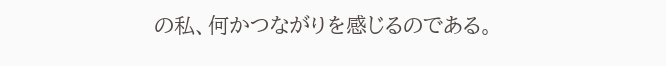の私、何かつながりを感じるのである。